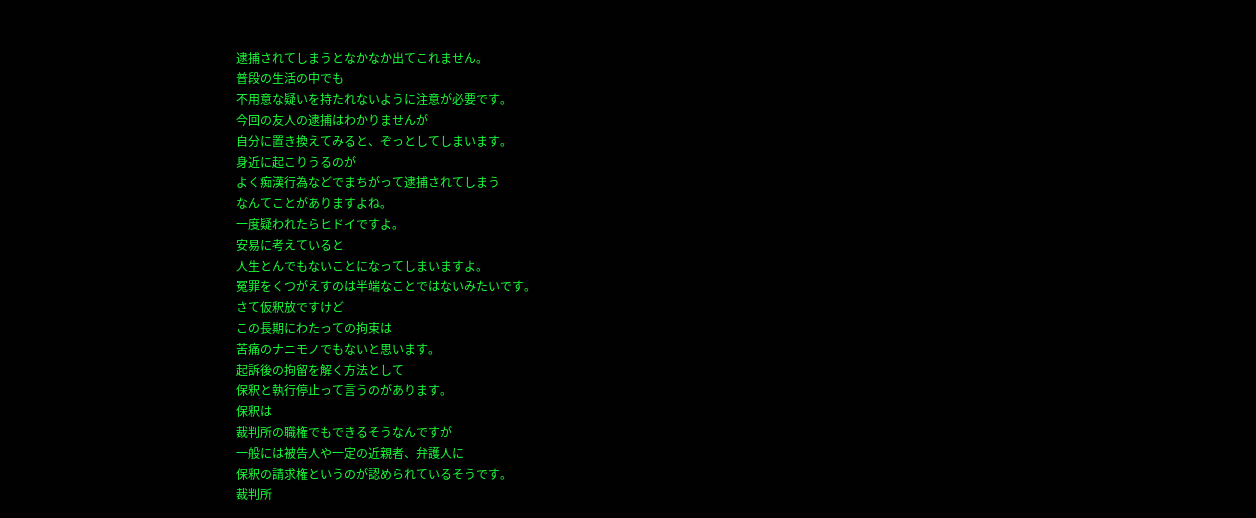逮捕されてしまうとなかなか出てこれません。
普段の生活の中でも
不用意な疑いを持たれないように注意が必要です。
今回の友人の逮捕はわかりませんが
自分に置き換えてみると、ぞっとしてしまいます。
身近に起こりうるのが
よく痴漢行為などでまちがって逮捕されてしまう
なんてことがありますよね。
一度疑われたらヒドイですよ。
安易に考えていると
人生とんでもないことになってしまいますよ。
冤罪をくつがえすのは半端なことではないみたいです。
さて仮釈放ですけど
この長期にわたっての拘束は
苦痛のナニモノでもないと思います。
起訴後の拘留を解く方法として
保釈と執行停止って言うのがあります。
保釈は
裁判所の職権でもできるそうなんですが
一般には被告人や一定の近親者、弁護人に
保釈の請求権というのが認められているそうです。
裁判所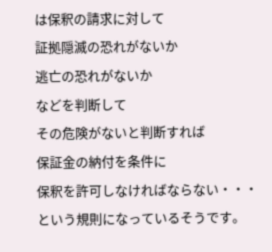は保釈の請求に対して
証拠隠滅の恐れがないか
逃亡の恐れがないか
などを判断して
その危険がないと判断すれば
保証金の納付を条件に
保釈を許可しなければならない・・・
という規則になっているそうです。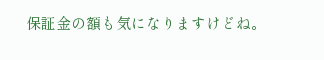保証金の額も気になりますけどね。